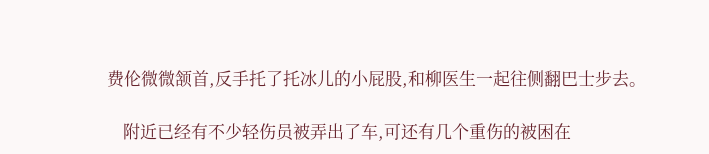费伦微微颔首,反手托了托冰儿的小屁股,和柳医生一起往侧翻巴士步去。

    附近已经有不少轻伤员被弄出了车,可还有几个重伤的被困在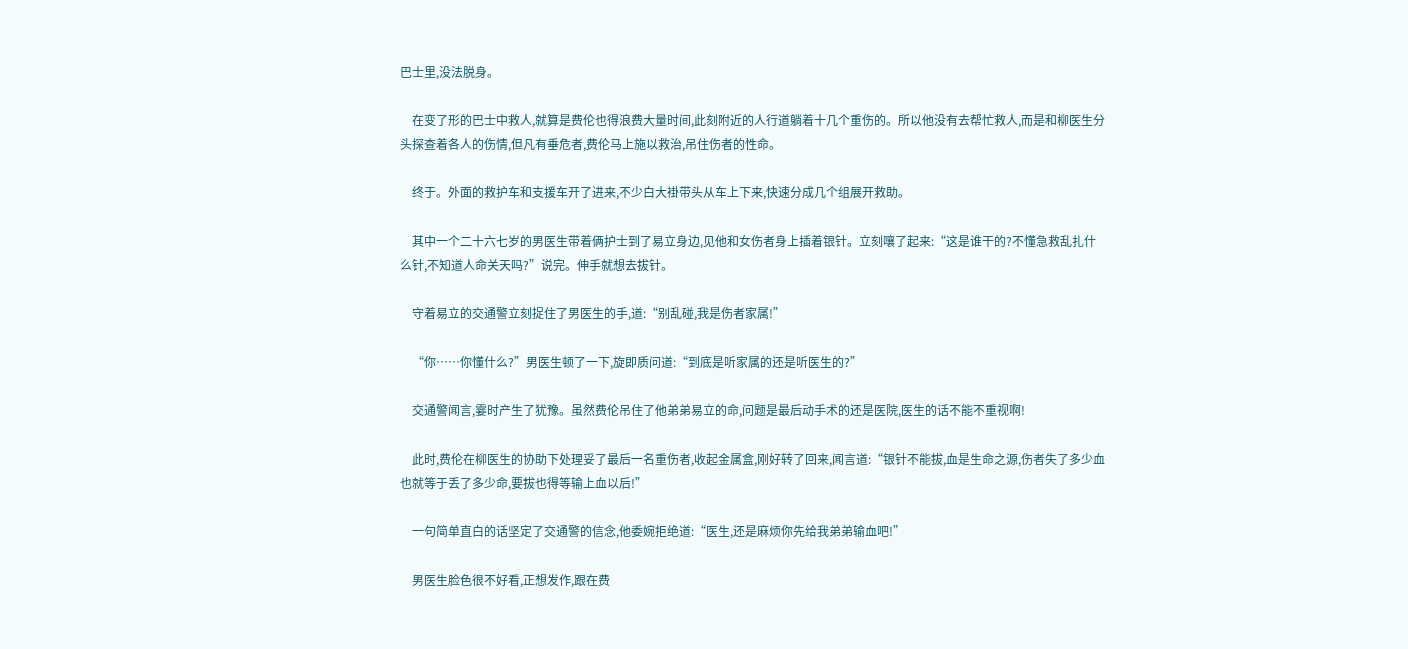巴士里,没法脱身。

    在变了形的巴士中救人,就算是费伦也得浪费大量时间,此刻附近的人行道躺着十几个重伤的。所以他没有去帮忙救人,而是和柳医生分头探查着各人的伤情,但凡有垂危者,费伦马上施以救治,吊住伤者的性命。

    终于。外面的救护车和支援车开了进来,不少白大褂带头从车上下来,快速分成几个组展开救助。

    其中一个二十六七岁的男医生带着俩护士到了易立身边,见他和女伤者身上插着银针。立刻嚷了起来:“这是谁干的?不懂急救乱扎什么针,不知道人命关天吗?”说完。伸手就想去拔针。

    守着易立的交通警立刻捉住了男医生的手,道:“别乱碰,我是伤者家属!”

    “你……你懂什么?”男医生顿了一下,旋即质问道:“到底是听家属的还是听医生的?”

    交通警闻言,霎时产生了犹豫。虽然费伦吊住了他弟弟易立的命,问题是最后动手术的还是医院,医生的话不能不重视啊!

    此时,费伦在柳医生的协助下处理妥了最后一名重伤者,收起金属盒,刚好转了回来,闻言道:“银针不能拔,血是生命之源,伤者失了多少血也就等于丢了多少命,要拔也得等输上血以后!”

    一句简单直白的话坚定了交通警的信念,他委婉拒绝道:“医生,还是麻烦你先给我弟弟输血吧!”

    男医生脸色很不好看,正想发作,跟在费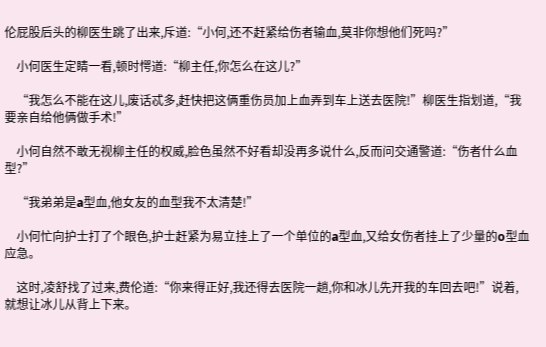伦屁股后头的柳医生跳了出来,斥道:“小何,还不赶紧给伤者输血,莫非你想他们死吗?”

    小何医生定睛一看,顿时愕道:“柳主任,你怎么在这儿?”

    “我怎么不能在这儿,废话忒多,赶快把这俩重伤员加上血弄到车上送去医院!”柳医生指划道,“我要亲自给他俩做手术!”

    小何自然不敢无视柳主任的权威,脸色虽然不好看却没再多说什么,反而问交通警道:“伤者什么血型?”

    “我弟弟是a型血,他女友的血型我不太清楚!”

    小何忙向护士打了个眼色,护士赶紧为易立挂上了一个单位的a型血,又给女伤者挂上了少量的o型血应急。

    这时,凌舒找了过来,费伦道:“你来得正好,我还得去医院一趟,你和冰儿先开我的车回去吧!”说着,就想让冰儿从背上下来。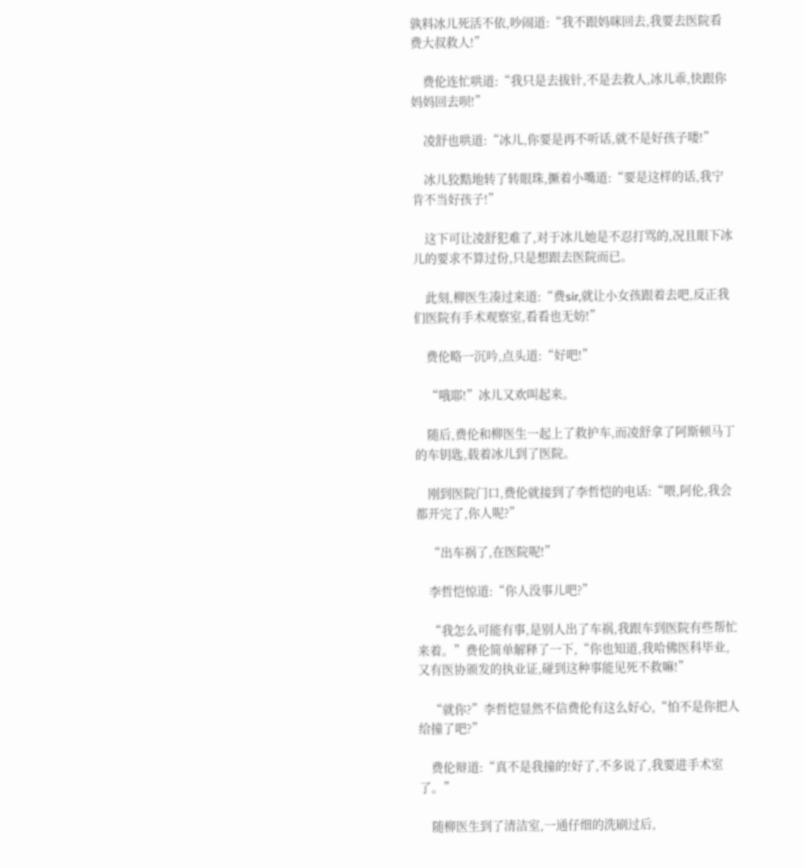孰料冰儿死活不依,吵闹道:“我不跟妈咪回去,我要去医院看费大叔救人!”

    费伦连忙哄道:“我只是去拔针,不是去救人,冰儿乖,快跟你妈妈回去呗!”

    凌舒也哄道:“冰儿,你要是再不听话,就不是好孩子喽!”

    冰儿狡黠地转了转眼珠,撅着小嘴道:“要是这样的话,我宁肯不当好孩子!”

    这下可让凌舒犯难了,对于冰儿她是不忍打骂的,况且眼下冰儿的要求不算过份,只是想跟去医院而已。

    此刻,柳医生凑过来道:“费sir,就让小女孩跟着去吧,反正我们医院有手术观察室,看看也无妨!”

    费伦略一沉吟,点头道:“好吧!”

    “哦耶!”冰儿又欢叫起来。

    随后,费伦和柳医生一起上了救护车,而凌舒拿了阿斯顿马丁的车钥匙,载着冰儿到了医院。

    刚到医院门口,费伦就接到了李哲恺的电话:“喂,阿伦,我会都开完了,你人呢?”

    “出车祸了,在医院呢!”

    李哲恺惊道:“你人没事儿吧?”

    “我怎么可能有事,是别人出了车祸,我跟车到医院有些帮忙来着。”费伦简单解释了一下,“你也知道,我哈佛医科毕业,又有医协颁发的执业证,碰到这种事能见死不救嘛!”

    “就你?”李哲恺显然不信费伦有这么好心,“怕不是你把人给撞了吧?”

    费伦辩道:“真不是我撞的!好了,不多说了,我要进手术室了。”

    随柳医生到了清洁室,一通仔细的洗刷过后,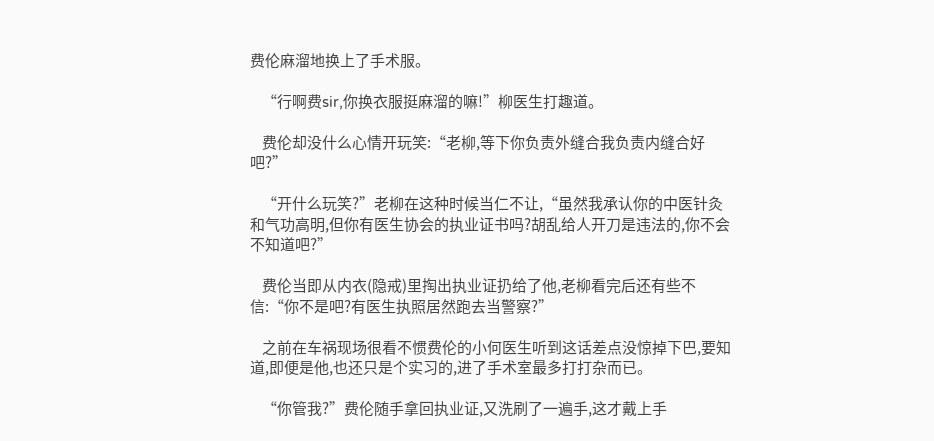费伦麻溜地换上了手术服。

    “行啊费sir,你换衣服挺麻溜的嘛!”柳医生打趣道。

    费伦却没什么心情开玩笑:“老柳,等下你负责外缝合我负责内缝合好吧?”

    “开什么玩笑?”老柳在这种时候当仁不让,“虽然我承认你的中医针灸和气功高明,但你有医生协会的执业证书吗?胡乱给人开刀是违法的,你不会不知道吧?”

    费伦当即从内衣(隐戒)里掏出执业证扔给了他,老柳看完后还有些不信:“你不是吧?有医生执照居然跑去当警察?”

    之前在车祸现场很看不惯费伦的小何医生听到这话差点没惊掉下巴,要知道,即便是他,也还只是个实习的,进了手术室最多打打杂而已。

    “你管我?”费伦随手拿回执业证,又洗刷了一遍手,这才戴上手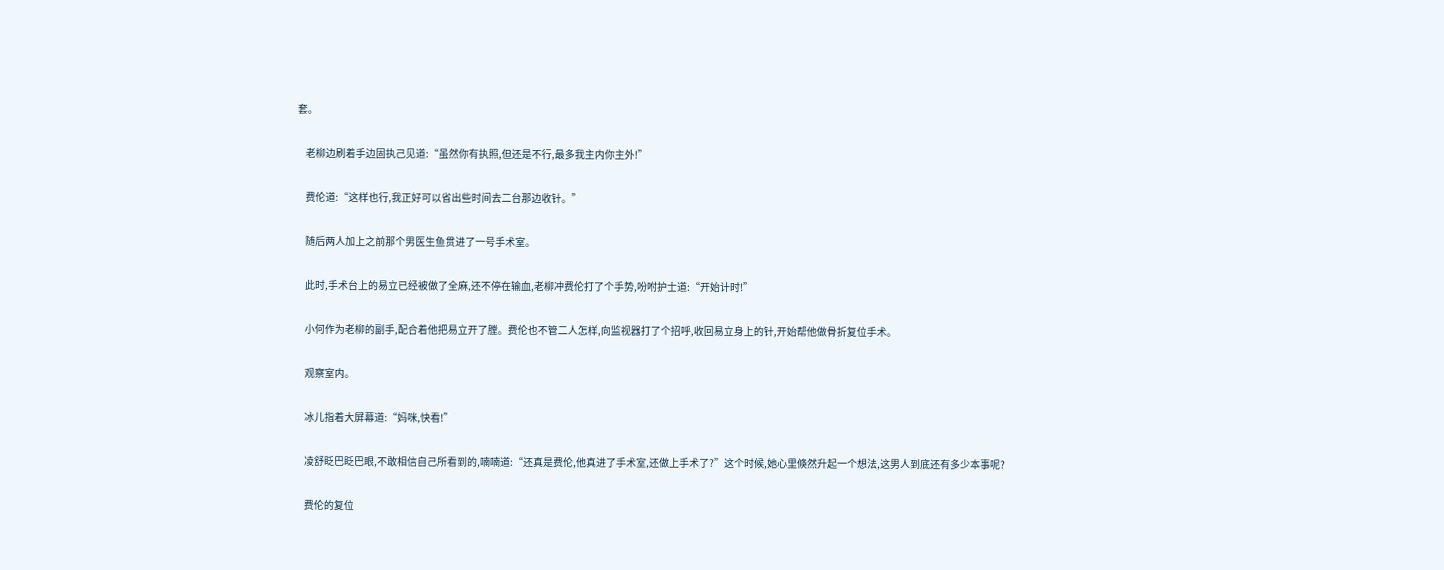套。

    老柳边刷着手边固执己见道:“虽然你有执照,但还是不行,最多我主内你主外!”

    费伦道:“这样也行,我正好可以省出些时间去二台那边收针。”

    随后两人加上之前那个男医生鱼贯进了一号手术室。

    此时,手术台上的易立已经被做了全麻,还不停在输血,老柳冲费伦打了个手势,吩咐护士道:“开始计时!”

    小何作为老柳的副手,配合着他把易立开了膛。费伦也不管二人怎样,向监视器打了个招呼,收回易立身上的针,开始帮他做骨折复位手术。

    观察室内。

    冰儿指着大屏幕道:“妈咪,快看!”

    凌舒眨巴眨巴眼,不敢相信自己所看到的,喃喃道:“还真是费伦,他真进了手术室,还做上手术了?”这个时候,她心里倏然升起一个想法,这男人到底还有多少本事呢?

    费伦的复位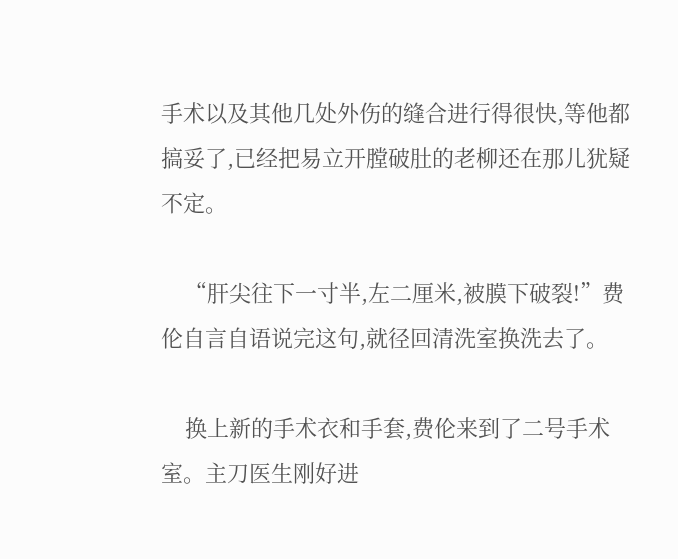手术以及其他几处外伤的缝合进行得很快,等他都搞妥了,已经把易立开膛破肚的老柳还在那儿犹疑不定。

    “肝尖往下一寸半,左二厘米,被膜下破裂!”费伦自言自语说完这句,就径回清洗室换洗去了。

    换上新的手术衣和手套,费伦来到了二号手术室。主刀医生刚好进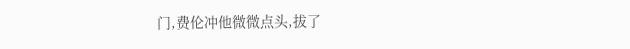门,费伦冲他微微点头,拔了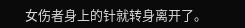女伤者身上的针就转身离开了。